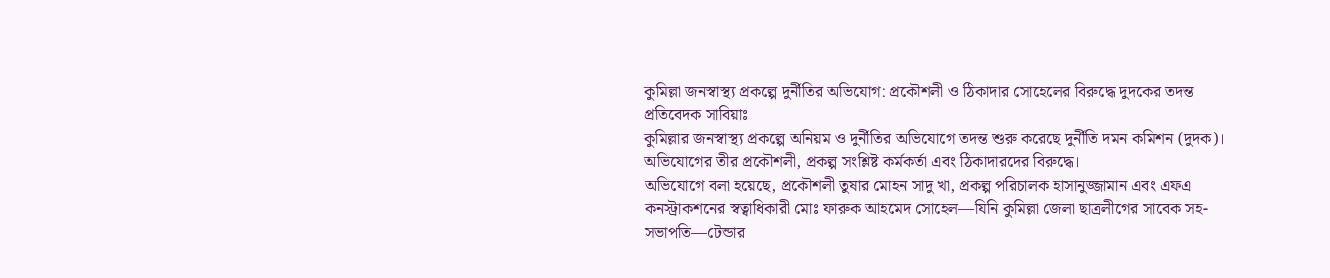কুমিল্লা জনস্বাস্থ্য প্রকল্পে দুর্নীতির অভিযোগ: প্রকৌশলী ও ঠিকাদার সোহেলের বিরুদ্ধে দুদকের তদন্ত
প্রতিবেদক সাবিয়াঃ
কুমিল্লার জনস্বাস্থ্য প্রকল্পে অনিয়ম ও দুর্নীতির অভিযোগে তদন্ত শুরু করেছে দুর্নীতি দমন কমিশন (দুদক)। অভিযোগের তীর প্রকৌশলী, প্রকল্প সংশ্লিষ্ট কর্মকর্তা এবং ঠিকাদারদের বিরুদ্ধে।
অভিযোগে বলা হয়েছে, প্রকৌশলী তুষার মোহন সাদু খা, প্রকল্প পরিচালক হাসানুজ্জামান এবং এফএ কনস্ট্রাকশনের স্বত্বাধিকারী মোঃ ফারুক আহমেদ সোহেল—যিনি কুমিল্লা জেলা ছাত্রলীগের সাবেক সহ-সভাপতি—টেন্ডার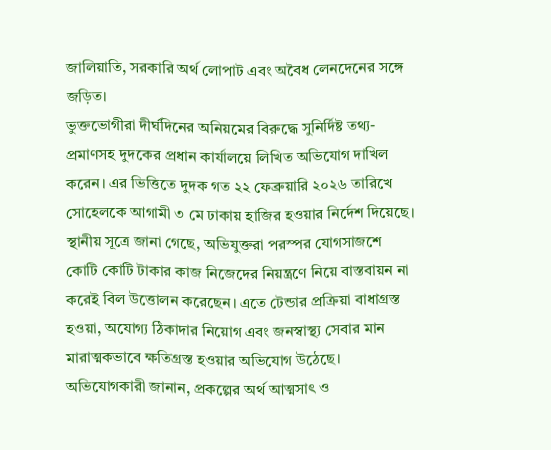জালিয়াতি, সরকারি অর্থ লোপাট এবং অবৈধ লেনদেনের সঙ্গে জড়িত।
ভুক্তভোগীরা দীর্ঘদিনের অনিয়মের বিরুদ্ধে সুনির্দিষ্ট তথ্য-প্রমাণসহ দুদকের প্রধান কার্যালয়ে লিখিত অভিযোগ দাখিল করেন। এর ভিত্তিতে দুদক গত ২২ ফেব্রুয়ারি ২০২৬ তারিখে সোহেলকে আগামী ৩ মে ঢাকায় হাজির হওয়ার নির্দেশ দিয়েছে।
স্থানীয় সূত্রে জানা গেছে, অভিযুক্তরা পরস্পর যোগসাজশে কোটি কোটি টাকার কাজ নিজেদের নিয়ন্ত্রণে নিয়ে বাস্তবায়ন না করেই বিল উত্তোলন করেছেন। এতে টেন্ডার প্রক্রিয়া বাধাগ্রস্ত হওয়া, অযোগ্য ঠিকাদার নিয়োগ এবং জনস্বাস্থ্য সেবার মান মারাত্মকভাবে ক্ষতিগ্রস্ত হওয়ার অভিযোগ উঠেছে।
অভিযোগকারী জানান, প্রকল্পের অর্থ আত্মসাৎ ও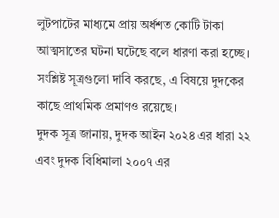লুটপাটের মাধ্যমে প্রায় অর্ধশত কোটি টাকা আত্মসাতের ঘটনা ঘটেছে বলে ধারণা করা হচ্ছে। সংশ্লিষ্ট সূত্রগুলো দাবি করছে, এ বিষয়ে দুদকের কাছে প্রাথমিক প্রমাণও রয়েছে।
দুদক সূত্র জানায়, দুদক আইন ২০২৪ এর ধারা ২২ এবং দুদক বিধিমালা ২০০৭ এর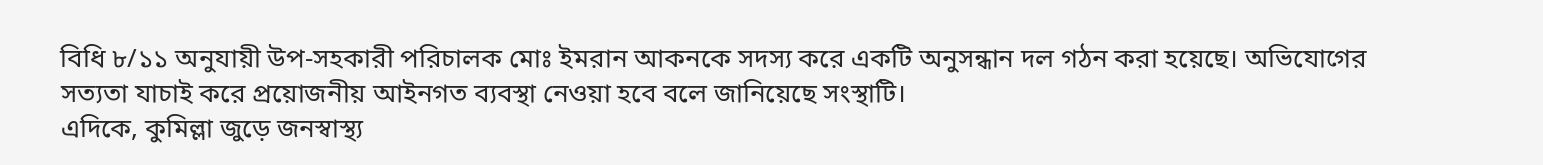বিধি ৮/১১ অনুযায়ী উপ-সহকারী পরিচালক মোঃ ইমরান আকনকে সদস্য করে একটি অনুসন্ধান দল গঠন করা হয়েছে। অভিযোগের সত্যতা যাচাই করে প্রয়োজনীয় আইনগত ব্যবস্থা নেওয়া হবে বলে জানিয়েছে সংস্থাটি।
এদিকে, কুমিল্লা জুড়ে জনস্বাস্থ্য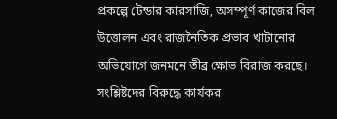প্রকল্পে টেন্ডার কারসাজি, অসম্পূর্ণ কাজের বিল উত্তোলন এবং রাজনৈতিক প্রভাব খাটানোর অভিযোগে জনমনে তীব্র ক্ষোভ বিরাজ করছে। সংশ্লিষ্টদের বিরুদ্ধে কার্যকর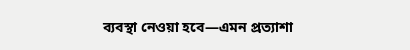ব্যবস্থা নেওয়া হবে—এমন প্রত্যাশা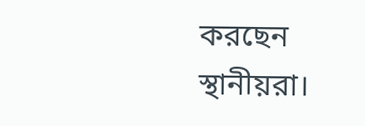করছেন স্থানীয়রা।